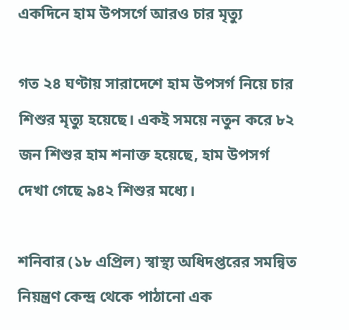একদিনে হাম উপসর্গে আরও চার মৃত্যু

গত ২৪ ঘণ্টায় সারাদেশে হাম উপসর্গ নিয়ে চার শিশুর মৃত্যু হয়েছে। একই সময়ে নতুন করে ৮২ জন শিশুর হাম শনাক্ত হয়েছে, হাম উপসর্গ দেখা গেছে ৯৪২ শিশুর মধ্যে।

শনিবার (১৮ এপ্রিল) স্বাস্থ্য অধিদপ্তরের সমন্বিত নিয়ন্ত্রণ কেন্দ্র থেকে পাঠানো এক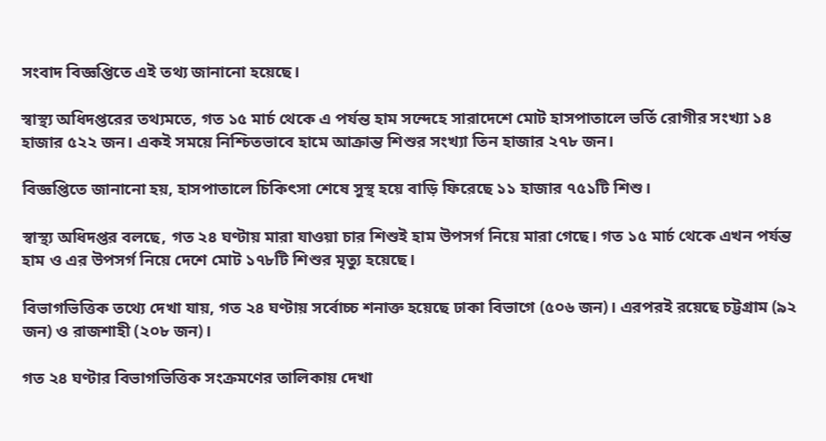সংবাদ বিজ্ঞপ্তিতে এই তথ্য জানানো হয়েছে।

স্বাস্থ্য অধিদপ্তরের তথ্যমতে, গত ১৫ মার্চ থেকে এ পর্যন্ত হাম সন্দেহে সারাদেশে মোট হাসপাতালে ভর্তি রোগীর সংখ্যা ১৪ হাজার ৫২২ জন। একই সময়ে নিশ্চিতভাবে হামে আক্রান্ত শিশুর সংখ্যা তিন হাজার ২৭৮ জন।

বিজ্ঞপ্তিতে জানানো হয়, হাসপাতালে চিকিৎসা শেষে সুস্থ হয়ে বাড়ি ফিরেছে ১১ হাজার ৭৫১টি শিশু।

স্বাস্থ্য অধিদপ্তর বলছে, গত ২৪ ঘণ্টায় মারা যাওয়া চার শিশুই হাম উপসর্গ নিয়ে মারা গেছে। গত ১৫ মার্চ থেকে এখন পর্যন্ত হাম ও এর উপসর্গ নিয়ে দেশে মোট ১৭৮টি শিশুর মৃত্যু হয়েছে।

বিভাগভিত্তিক তথ্যে দেখা যায়, গত ২৪ ঘণ্টায় সর্বোচ্চ শনাক্ত হয়েছে ঢাকা বিভাগে (৫০৬ জন)। এরপরই রয়েছে চট্টগ্রাম (৯২ জন) ও রাজশাহী (২০৮ জন)।

গত ২৪ ঘণ্টার বিভাগভিত্তিক সংক্রমণের তালিকায় দেখা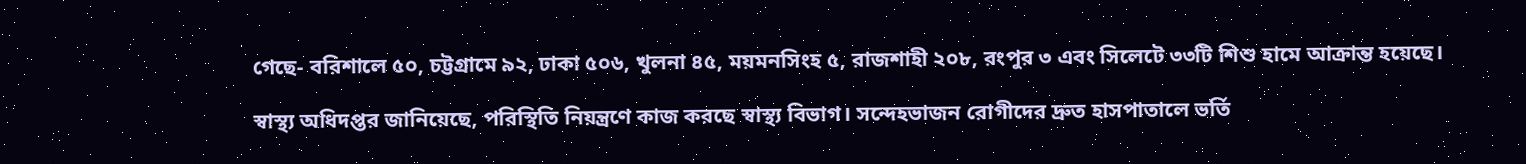গেছে- বরিশালে ৫০, চট্টগ্রামে ৯২, ঢাকা ৫০৬, খুলনা ৪৫, ময়মনসিংহ ৫, রাজশাহী ২০৮, রংপুর ৩ এবং সিলেটে ৩৩টি শিশু হামে আক্রান্ত হয়েছে।

স্বাস্থ্য অধিদপ্তর জানিয়েছে, পরিস্থিতি নিয়ন্ত্রণে কাজ করছে স্বাস্থ্য বিভাগ। সন্দেহভাজন রোগীদের দ্রুত হাসপাতালে ভর্তি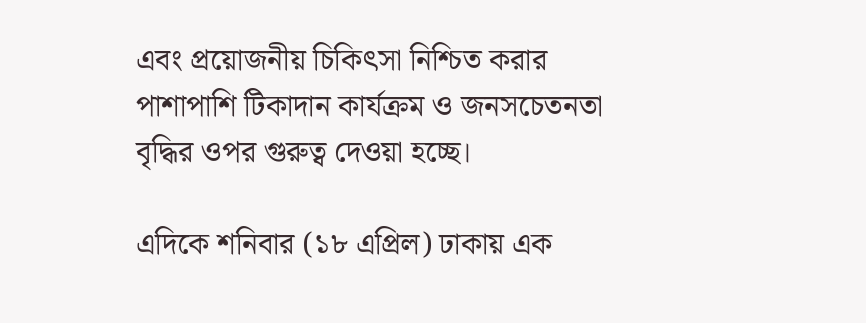এবং প্রয়োজনীয় চিকিৎসা নিশ্চিত করার পাশাপাশি টিকাদান কার্যক্রম ও জনসচেতনতা বৃদ্ধির ওপর গুরুত্ব দেওয়া হচ্ছে।

এদিকে শনিবার (১৮ এপ্রিল) ঢাকায় এক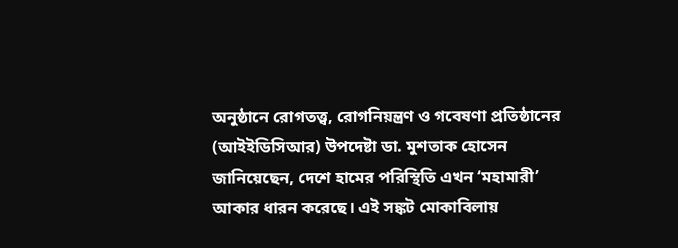অনুষ্ঠানে রোগতত্ত্ব, রোগনিয়ন্ত্রণ ও গবেষণা প্রতিষ্ঠানের (আইইডিসিআর) উপদেষ্টা ডা. মুশতাক হোসেন জানিয়েছেন, দেশে হামের পরিস্থিতি এখন ‘মহামারী’ আকার ধারন করেছে। এই সঙ্কট মোকাবিলায়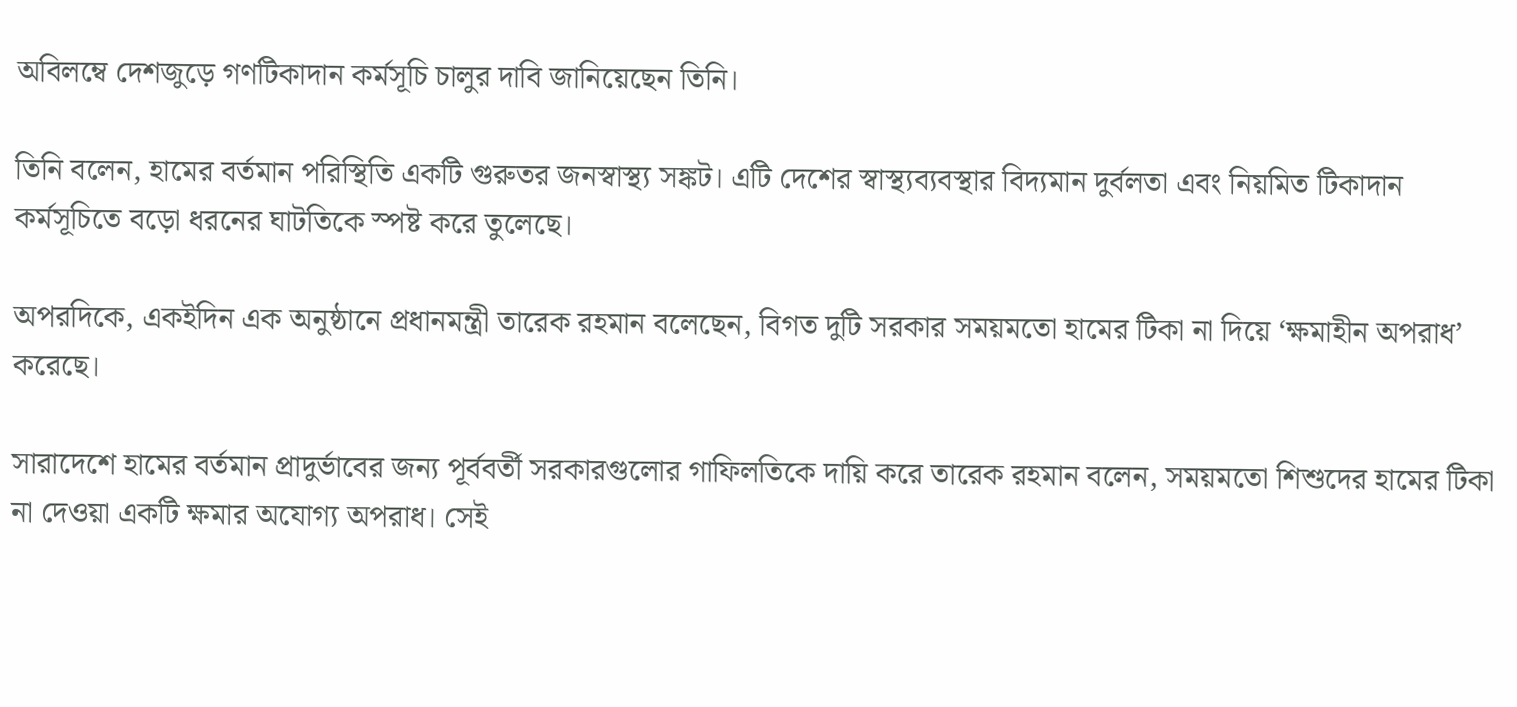অবিলম্বে দেশজুড়ে গণটিকাদান কর্মসূচি চালুর দাবি জানিয়েছেন তিনি।

তিনি বলেন, হামের বর্তমান পরিস্থিতি একটি গুরুতর জনস্বাস্থ্য সঙ্কট। এটি দেশের স্বাস্থ্যব্যবস্থার বিদ্যমান দুর্বলতা এবং নিয়মিত টিকাদান কর্মসূচিতে বড়ো ধরনের ঘাটতিকে স্পষ্ট করে তুলেছে।

অপরদিকে, একইদিন এক অনুষ্ঠানে প্রধানমন্ত্রী তারেক রহমান বলেছেন, বিগত দুটি সরকার সময়মতো হামের টিকা না দিয়ে ‘ক্ষমাহীন অপরাধ’ করেছে।

সারাদেশে হামের বর্তমান প্রাদুর্ভাবের জন্য পূর্ববর্তী সরকারগুলোর গাফিলতিকে দায়ি করে তারেক রহমান বলেন, সময়মতো শিশুদের হামের টিকা না দেওয়া একটি ক্ষমার অযোগ্য অপরাধ। সেই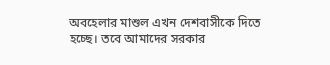অবহেলার মাশুল এখন দেশবাসীকে দিতে হচ্ছে। তবে আমাদের সরকার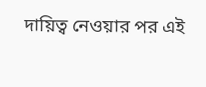দায়িত্ব নেওয়ার পর এই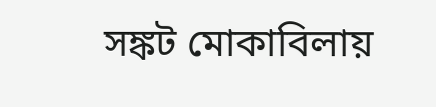সঙ্কট মোকাবিলায়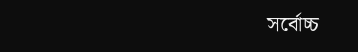সর্বোচ্চ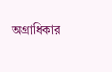অগ্রাধিকার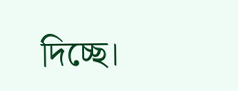দিচ্ছে।